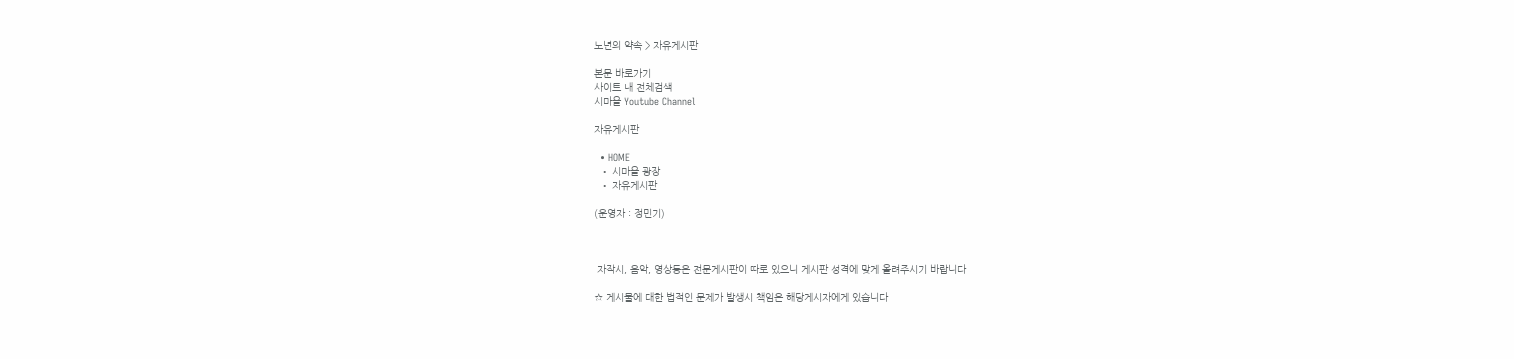노년의 약속 > 자유게시판

본문 바로가기
사이트 내 전체검색
시마을 Youtube Channel

자유게시판

  • HOME
  • 시마을 광장
  • 자유게시판

(운영자 : 정민기)



 자작시, 음악, 영상등은 전문게시판이 따로 있으니 게시판 성격에 맞게 올려주시기 바랍니다

☆ 게시물에 대한 법적인 문제가 발생시 책임은 해당게시자에게 있습니다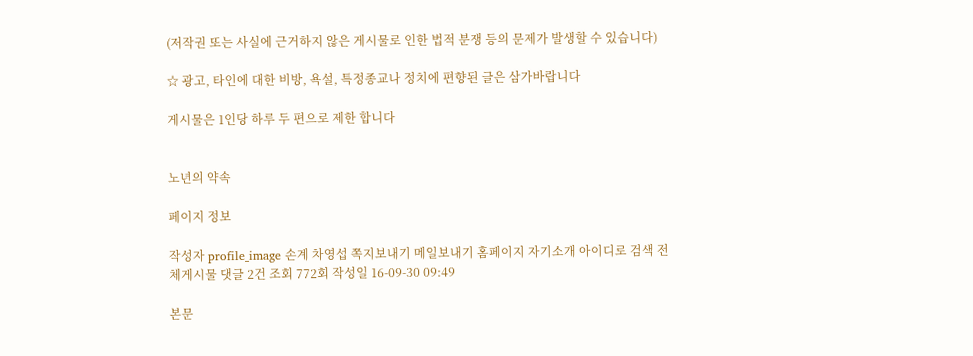(저작권 또는 사실에 근거하지 않은 게시물로 인한 법적 분쟁 등의 문제가 발생할 수 있습니다)

☆ 광고, 타인에 대한 비방, 욕설, 특정종교나 정치에 편향된 글은 삼가바랍니다

게시물은 1인당 하루 두 편으로 제한 합니다


노년의 약속

페이지 정보

작성자 profile_image 손계 차영섭 쪽지보내기 메일보내기 홈페이지 자기소개 아이디로 검색 전체게시물 댓글 2건 조회 772회 작성일 16-09-30 09:49

본문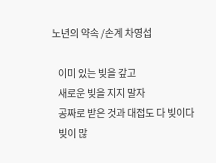노년의 약속 /손계 차영섭

   이미 있는 빚을 갚고
   새로운 빚을 지지 말자
   공짜로 받은 것과 대접도 다 빚이다
   빚이 많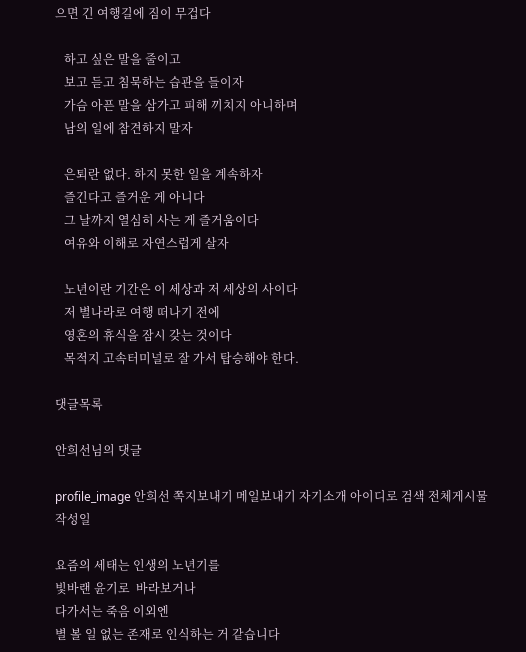으면 긴 여행길에 짐이 무겁다

   하고 싶은 말을 줄이고
   보고 듣고 침묵하는 습관을 들이자
   가슴 아픈 말을 삼가고 피해 끼치지 아니하며
   남의 일에 참견하지 말자

   은퇴란 없다. 하지 못한 일을 계속하자
   즐긴다고 즐거운 게 아니다
   그 날까지 열심히 사는 게 즐거움이다
   여유와 이해로 자연스럽게 살자

   노년이란 기간은 이 세상과 저 세상의 사이다
   저 별나라로 여행 떠나기 전에
   영혼의 휴식을 잠시 갖는 것이다
   목적지 고속터미널로 잘 가서 탑승해야 한다.

댓글목록

안희선님의 댓글

profile_image 안희선 쪽지보내기 메일보내기 자기소개 아이디로 검색 전체게시물 작성일

요즘의 세태는 인생의 노년기를
빛바랜 윤기로  바라보거나
다가서는 죽음 이외엔
별 볼 일 없는 존재로 인식하는 거 같습니다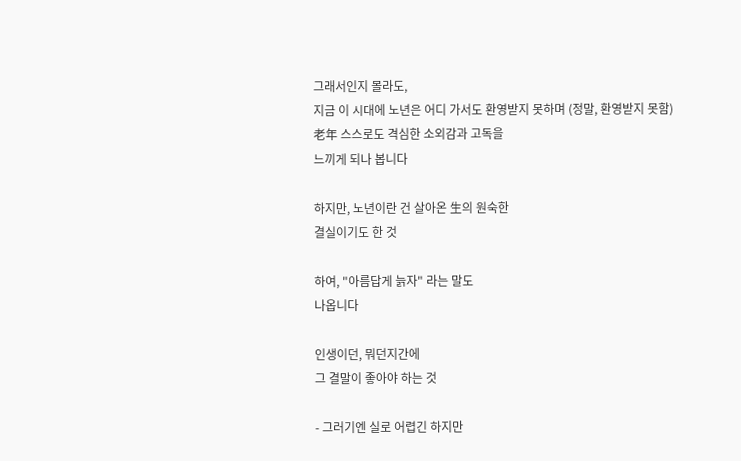그래서인지 몰라도,
지금 이 시대에 노년은 어디 가서도 환영받지 못하며 (정말, 환영받지 못함)
老年 스스로도 격심한 소외감과 고독을
느끼게 되나 봅니다

하지만, 노년이란 건 살아온 生의 원숙한
결실이기도 한 것

하여, "아름답게 늙자" 라는 말도
나옵니다

인생이던, 뭐던지간에
그 결말이 좋아야 하는 것

- 그러기엔 실로 어렵긴 하지만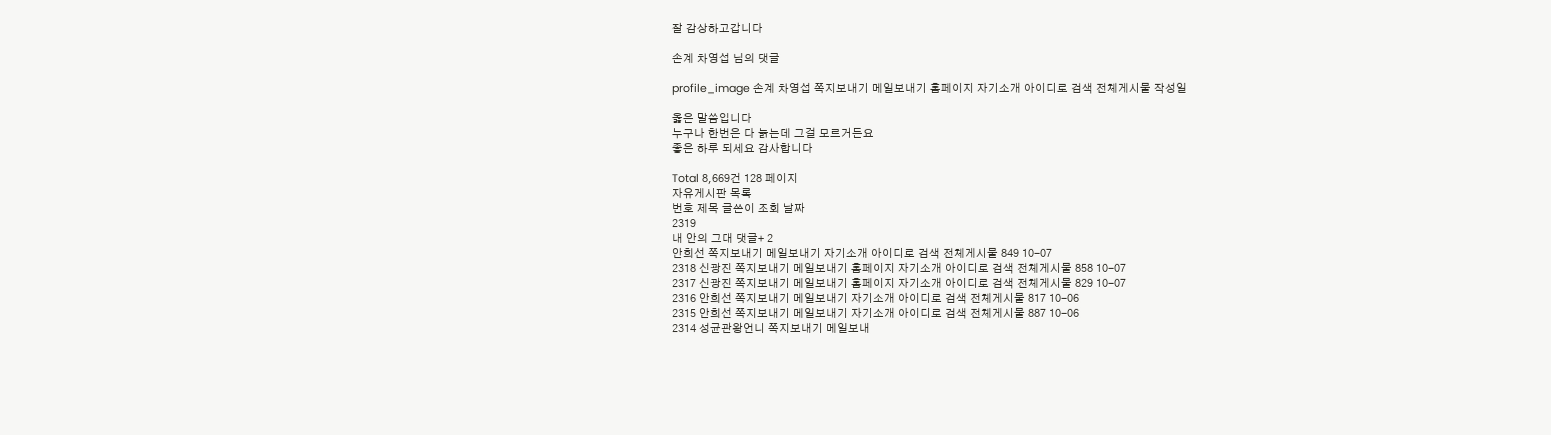잘 감상하고갑니다

손계 차영섭 님의 댓글

profile_image 손계 차영섭 쪽지보내기 메일보내기 홈페이지 자기소개 아이디로 검색 전체게시물 작성일

옳은 말씀입니다
누구나 한번은 다 늙는데 그걸 모르거든요
좋은 하루 되세요 감사합니다

Total 8,669건 128 페이지
자유게시판 목록
번호 제목 글쓴이 조회 날짜
2319
내 안의 그대 댓글+ 2
안희선 쪽지보내기 메일보내기 자기소개 아이디로 검색 전체게시물 849 10-07
2318 신광진 쪽지보내기 메일보내기 홈페이지 자기소개 아이디로 검색 전체게시물 858 10-07
2317 신광진 쪽지보내기 메일보내기 홈페이지 자기소개 아이디로 검색 전체게시물 829 10-07
2316 안희선 쪽지보내기 메일보내기 자기소개 아이디로 검색 전체게시물 817 10-06
2315 안희선 쪽지보내기 메일보내기 자기소개 아이디로 검색 전체게시물 887 10-06
2314 성균관왕언니 쪽지보내기 메일보내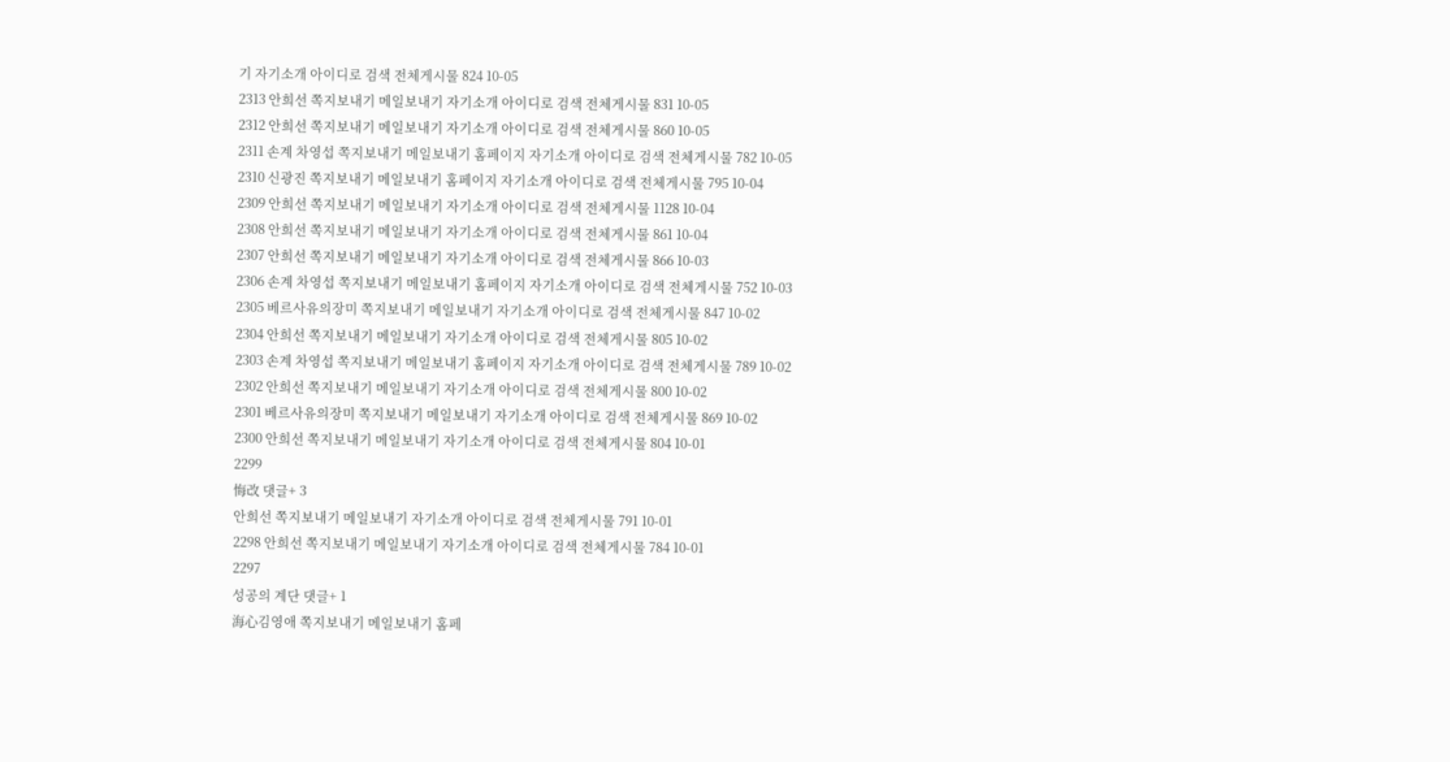기 자기소개 아이디로 검색 전체게시물 824 10-05
2313 안희선 쪽지보내기 메일보내기 자기소개 아이디로 검색 전체게시물 831 10-05
2312 안희선 쪽지보내기 메일보내기 자기소개 아이디로 검색 전체게시물 860 10-05
2311 손계 차영섭 쪽지보내기 메일보내기 홈페이지 자기소개 아이디로 검색 전체게시물 782 10-05
2310 신광진 쪽지보내기 메일보내기 홈페이지 자기소개 아이디로 검색 전체게시물 795 10-04
2309 안희선 쪽지보내기 메일보내기 자기소개 아이디로 검색 전체게시물 1128 10-04
2308 안희선 쪽지보내기 메일보내기 자기소개 아이디로 검색 전체게시물 861 10-04
2307 안희선 쪽지보내기 메일보내기 자기소개 아이디로 검색 전체게시물 866 10-03
2306 손계 차영섭 쪽지보내기 메일보내기 홈페이지 자기소개 아이디로 검색 전체게시물 752 10-03
2305 베르사유의장미 쪽지보내기 메일보내기 자기소개 아이디로 검색 전체게시물 847 10-02
2304 안희선 쪽지보내기 메일보내기 자기소개 아이디로 검색 전체게시물 805 10-02
2303 손계 차영섭 쪽지보내기 메일보내기 홈페이지 자기소개 아이디로 검색 전체게시물 789 10-02
2302 안희선 쪽지보내기 메일보내기 자기소개 아이디로 검색 전체게시물 800 10-02
2301 베르사유의장미 쪽지보내기 메일보내기 자기소개 아이디로 검색 전체게시물 869 10-02
2300 안희선 쪽지보내기 메일보내기 자기소개 아이디로 검색 전체게시물 804 10-01
2299
悔改 댓글+ 3
안희선 쪽지보내기 메일보내기 자기소개 아이디로 검색 전체게시물 791 10-01
2298 안희선 쪽지보내기 메일보내기 자기소개 아이디로 검색 전체게시물 784 10-01
2297
성공의 계단 댓글+ 1
海心김영애 쪽지보내기 메일보내기 홈페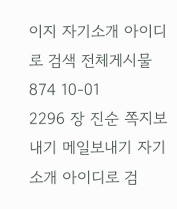이지 자기소개 아이디로 검색 전체게시물 874 10-01
2296 장 진순 쪽지보내기 메일보내기 자기소개 아이디로 검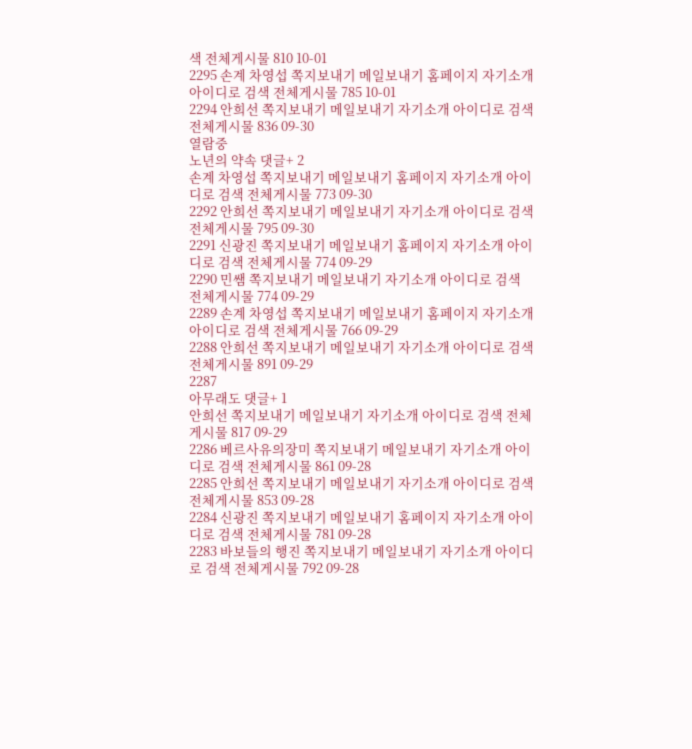색 전체게시물 810 10-01
2295 손계 차영섭 쪽지보내기 메일보내기 홈페이지 자기소개 아이디로 검색 전체게시물 785 10-01
2294 안희선 쪽지보내기 메일보내기 자기소개 아이디로 검색 전체게시물 836 09-30
열람중
노년의 약속 댓글+ 2
손계 차영섭 쪽지보내기 메일보내기 홈페이지 자기소개 아이디로 검색 전체게시물 773 09-30
2292 안희선 쪽지보내기 메일보내기 자기소개 아이디로 검색 전체게시물 795 09-30
2291 신광진 쪽지보내기 메일보내기 홈페이지 자기소개 아이디로 검색 전체게시물 774 09-29
2290 민쌤 쪽지보내기 메일보내기 자기소개 아이디로 검색 전체게시물 774 09-29
2289 손계 차영섭 쪽지보내기 메일보내기 홈페이지 자기소개 아이디로 검색 전체게시물 766 09-29
2288 안희선 쪽지보내기 메일보내기 자기소개 아이디로 검색 전체게시물 891 09-29
2287
아무래도 댓글+ 1
안희선 쪽지보내기 메일보내기 자기소개 아이디로 검색 전체게시물 817 09-29
2286 베르사유의장미 쪽지보내기 메일보내기 자기소개 아이디로 검색 전체게시물 861 09-28
2285 안희선 쪽지보내기 메일보내기 자기소개 아이디로 검색 전체게시물 853 09-28
2284 신광진 쪽지보내기 메일보내기 홈페이지 자기소개 아이디로 검색 전체게시물 781 09-28
2283 바보들의 행진 쪽지보내기 메일보내기 자기소개 아이디로 검색 전체게시물 792 09-28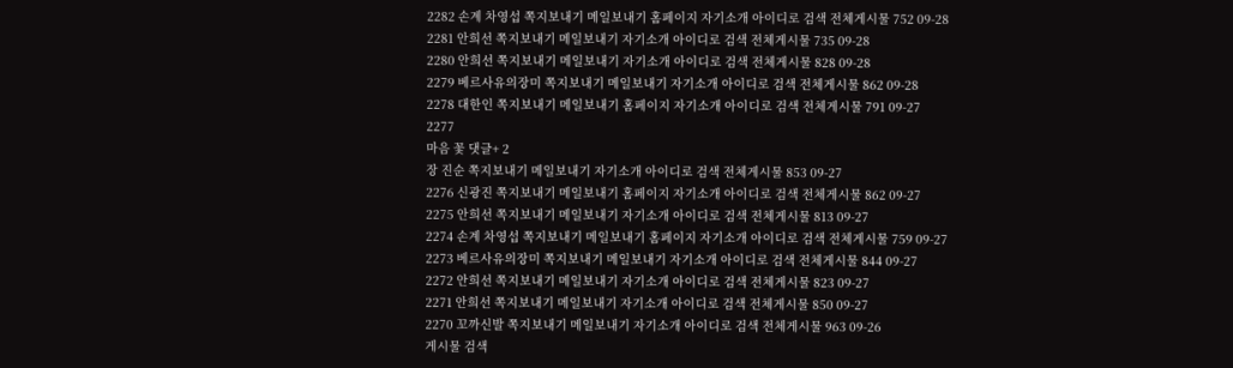2282 손계 차영섭 쪽지보내기 메일보내기 홈페이지 자기소개 아이디로 검색 전체게시물 752 09-28
2281 안희선 쪽지보내기 메일보내기 자기소개 아이디로 검색 전체게시물 735 09-28
2280 안희선 쪽지보내기 메일보내기 자기소개 아이디로 검색 전체게시물 828 09-28
2279 베르사유의장미 쪽지보내기 메일보내기 자기소개 아이디로 검색 전체게시물 862 09-28
2278 대한인 쪽지보내기 메일보내기 홈페이지 자기소개 아이디로 검색 전체게시물 791 09-27
2277
마음 꽃 댓글+ 2
장 진순 쪽지보내기 메일보내기 자기소개 아이디로 검색 전체게시물 853 09-27
2276 신광진 쪽지보내기 메일보내기 홈페이지 자기소개 아이디로 검색 전체게시물 862 09-27
2275 안희선 쪽지보내기 메일보내기 자기소개 아이디로 검색 전체게시물 813 09-27
2274 손계 차영섭 쪽지보내기 메일보내기 홈페이지 자기소개 아이디로 검색 전체게시물 759 09-27
2273 베르사유의장미 쪽지보내기 메일보내기 자기소개 아이디로 검색 전체게시물 844 09-27
2272 안희선 쪽지보내기 메일보내기 자기소개 아이디로 검색 전체게시물 823 09-27
2271 안희선 쪽지보내기 메일보내기 자기소개 아이디로 검색 전체게시물 850 09-27
2270 꼬까신발 쪽지보내기 메일보내기 자기소개 아이디로 검색 전체게시물 963 09-26
게시물 검색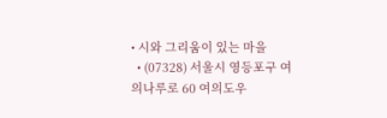• 시와 그리움이 있는 마을
  • (07328) 서울시 영등포구 여의나루로 60 여의도우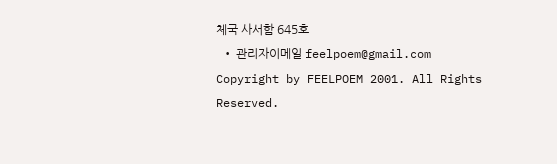체국 사서함 645호
  • 관리자이메일 feelpoem@gmail.com
Copyright by FEELPOEM 2001. All Rights Reserved.